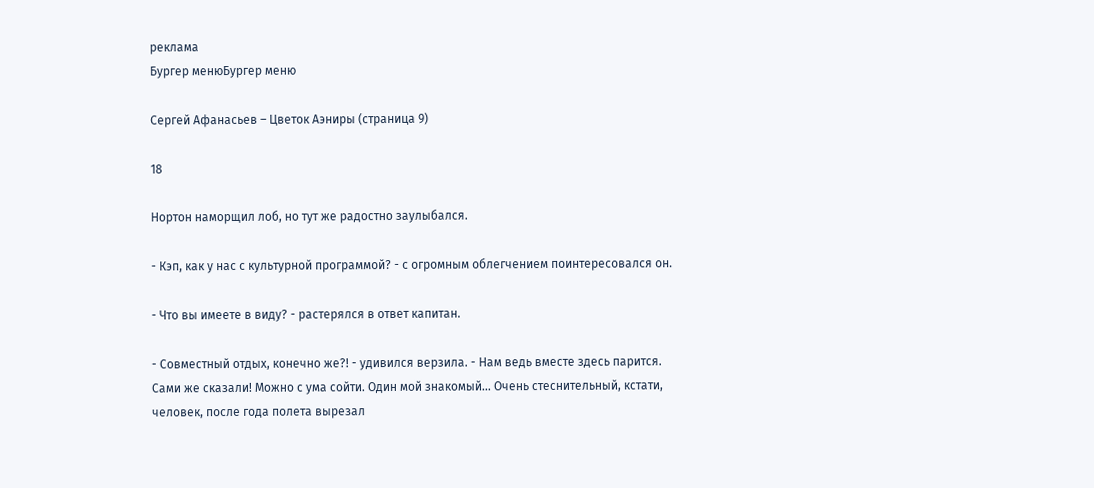реклама
Бургер менюБургер меню

Сергей Афанасьев – Цветок Аэниры (страница 9)

18

Нортон наморщил лоб, но тут же радостно заулыбался.

- Кэп, как у нас с культурной программой? - с огромным облегчением поинтересовался он.

- Что вы имеете в виду? - растерялся в ответ капитан.

- Совместный отдых, конечно же?! - удивился верзила. - Нам ведь вместе здесь парится. Сами же сказали! Можно с ума сойти. Один мой знакомый... Очень стеснительный, кстати, человек, после года полета вырезал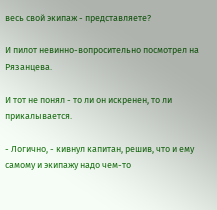весь свой экипаж - представляете?

И пилот невинно-вопросительно посмотрел на Рязанцева.

И тот не понял - то ли он искренен, то ли прикалывается.

- Логично, - кивнул капитан, решив, что и ему самому и экипажу надо чем-то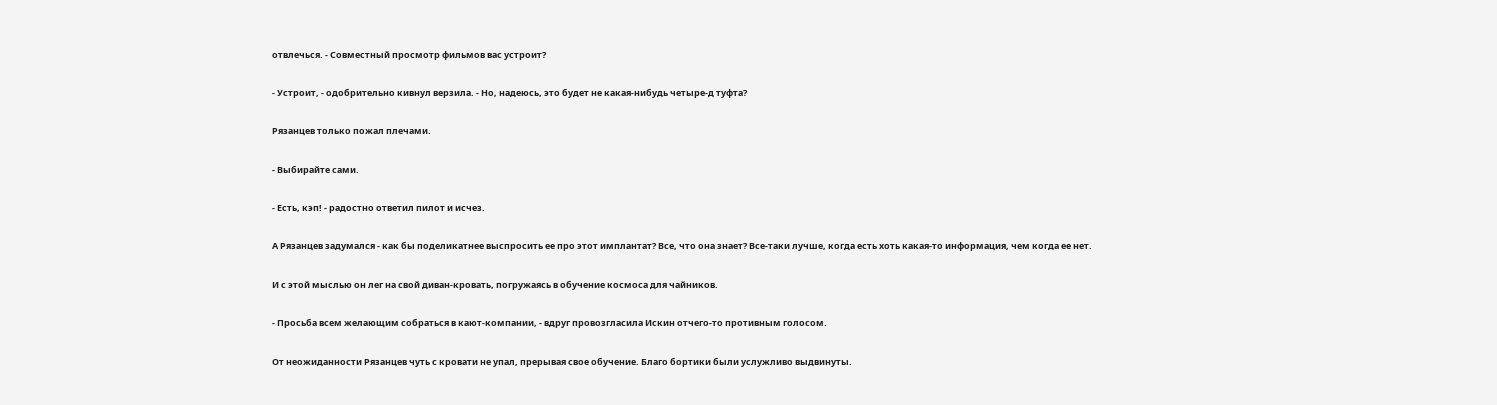отвлечься. - Совместный просмотр фильмов вас устроит?

- Устроит, - одобрительно кивнул верзила. - Но, надеюсь, это будет не какая-нибудь четыре-д туфта?

Рязанцев только пожал плечами.

- Выбирайте сами.

- Есть, кэп! - радостно ответил пилот и исчез.

А Рязанцев задумался - как бы поделикатнее выспросить ее про этот имплантат? Все, что она знает? Все-таки лучше, когда есть хоть какая-то информация, чем когда ее нет.

И с этой мыслью он лег на свой диван-кровать, погружаясь в обучение космоса для чайников.

- Просьба всем желающим собраться в кают-компании, - вдруг провозгласила Искин отчего-то противным голосом.

От неожиданности Рязанцев чуть с кровати не упал, прерывая свое обучение. Благо бортики были услужливо выдвинуты.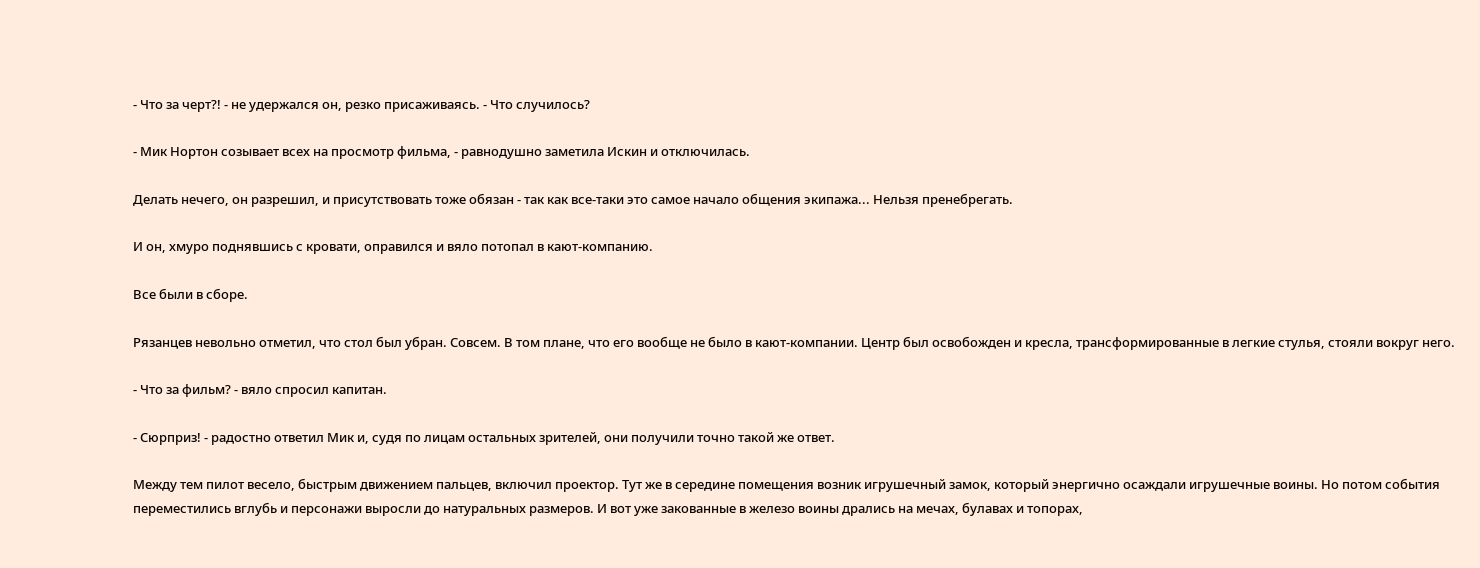- Что за черт?! - не удержался он, резко присаживаясь. - Что случилось?

- Мик Нортон созывает всех на просмотр фильма, - равнодушно заметила Искин и отключилась.

Делать нечего, он разрешил, и присутствовать тоже обязан - так как все-таки это самое начало общения экипажа... Нельзя пренебрегать.

И он, хмуро поднявшись с кровати, оправился и вяло потопал в кают-компанию.

Все были в сборе.

Рязанцев невольно отметил, что стол был убран. Совсем. В том плане, что его вообще не было в кают-компании. Центр был освобожден и кресла, трансформированные в легкие стулья, стояли вокруг него.

- Что за фильм? - вяло спросил капитан.

- Сюрприз! - радостно ответил Мик и, судя по лицам остальных зрителей, они получили точно такой же ответ.

Между тем пилот весело, быстрым движением пальцев, включил проектор. Тут же в середине помещения возник игрушечный замок, который энергично осаждали игрушечные воины. Но потом события переместились вглубь и персонажи выросли до натуральных размеров. И вот уже закованные в железо воины дрались на мечах, булавах и топорах,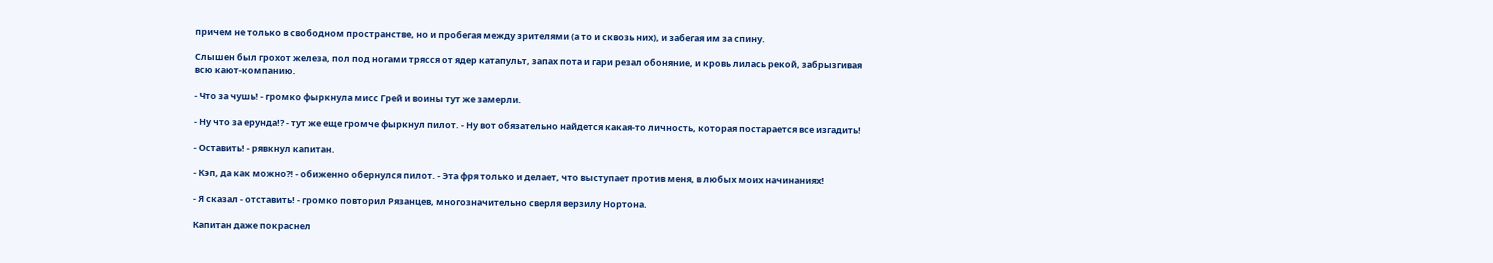причем не только в свободном пространстве, но и пробегая между зрителями (а то и сквозь них), и забегая им за спину.

Слышен был грохот железа, пол под ногами трясся от ядер катапульт, запах пота и гари резал обоняние, и кровь лилась рекой, забрызгивая всю кают-компанию.

- Что за чушь! - громко фыркнула мисс Грей и воины тут же замерли.

- Ну что за ерунда!? - тут же еще громче фыркнул пилот. - Ну вот обязательно найдется какая-то личность, которая постарается все изгадить!

- Оставить! - рявкнул капитан.

- Кэп, да как можно?! - обиженно обернулся пилот. - Эта фря только и делает, что выступает против меня, в любых моих начинаниях!

- Я сказал - отставить! - громко повторил Рязанцев, многозначительно сверля верзилу Нортона.

Капитан даже покраснел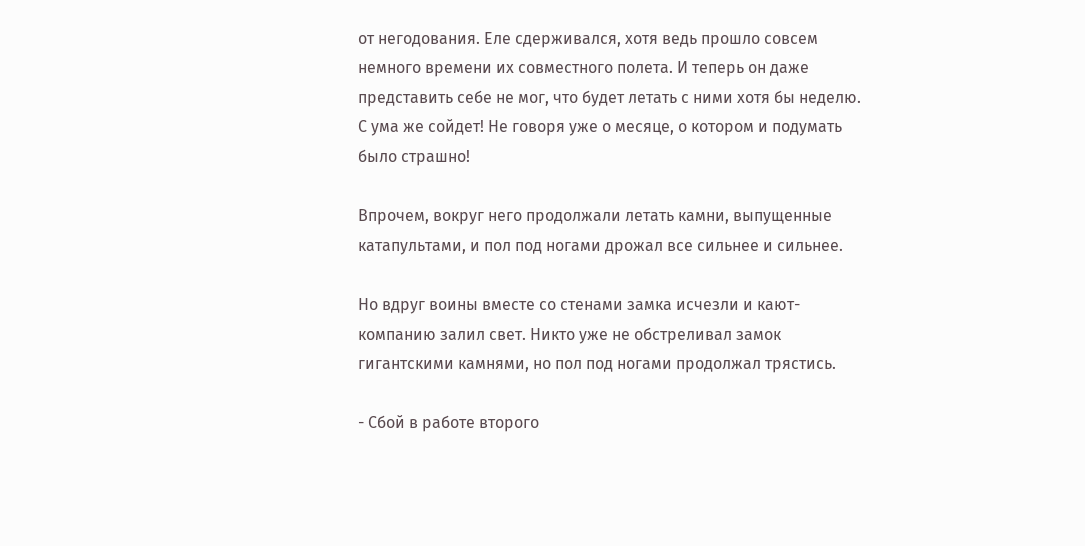от негодования. Еле сдерживался, хотя ведь прошло совсем немного времени их совместного полета. И теперь он даже представить себе не мог, что будет летать с ними хотя бы неделю. С ума же сойдет! Не говоря уже о месяце, о котором и подумать было страшно!

Впрочем, вокруг него продолжали летать камни, выпущенные катапультами, и пол под ногами дрожал все сильнее и сильнее.

Но вдруг воины вместе со стенами замка исчезли и кают-компанию залил свет. Никто уже не обстреливал замок гигантскими камнями, но пол под ногами продолжал трястись.

- Сбой в работе второго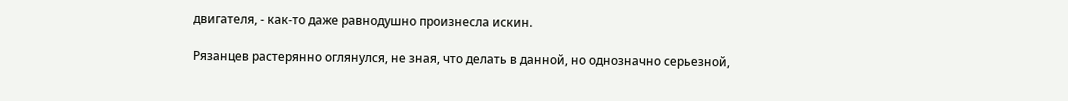двигателя, - как-то даже равнодушно произнесла искин.

Рязанцев растерянно оглянулся, не зная, что делать в данной, но однозначно серьезной,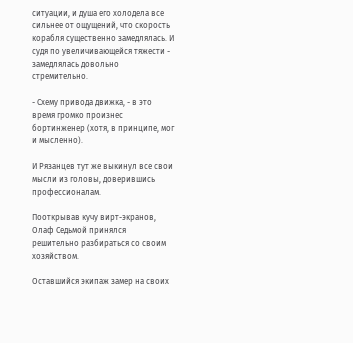ситуации, и душа его холодела все сильнее от ощущений, что скорость корабля существенно замедлялась. И судя по увеличивающейся тяжести - замедлялась довольно стремительно.

- Схему привода движка, - в это время громко произнес бортинженер (хотя, в принципе, мог и мысленно).

И Рязанцев тут же выкинул все свои мысли из головы, доверившись профессионалам.

Пооткрывав кучу вирт-экранов, Олаф Седьмой принялся решительно разбираться со своим хозяйством.

Оставшийся экипаж замер на своих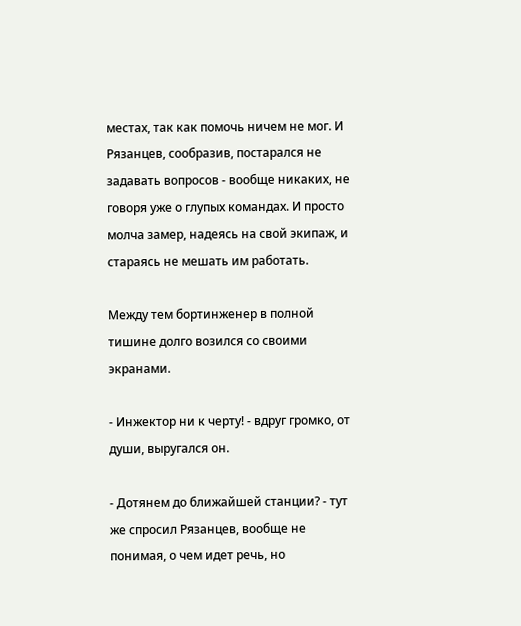местах, так как помочь ничем не мог. И Рязанцев, сообразив, постарался не задавать вопросов - вообще никаких, не говоря уже о глупых командах. И просто молча замер, надеясь на свой экипаж, и стараясь не мешать им работать.

Между тем бортинженер в полной тишине долго возился со своими экранами.

- Инжектор ни к черту! - вдруг громко, от души, выругался он.

- Дотянем до ближайшей станции? - тут же спросил Рязанцев, вообще не понимая, о чем идет речь, но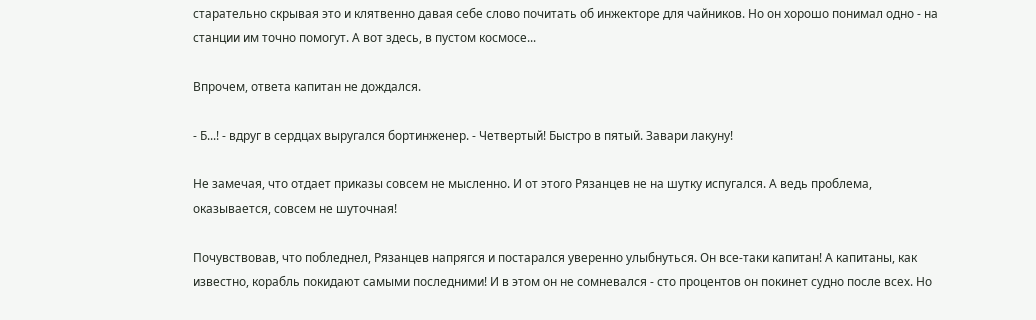старательно скрывая это и клятвенно давая себе слово почитать об инжекторе для чайников. Но он хорошо понимал одно - на станции им точно помогут. А вот здесь, в пустом космосе...

Впрочем, ответа капитан не дождался.

- Б...! - вдруг в сердцах выругался бортинженер. - Четвертый! Быстро в пятый. Завари лакуну!

Не замечая, что отдает приказы совсем не мысленно. И от этого Рязанцев не на шутку испугался. А ведь проблема, оказывается, совсем не шуточная!

Почувствовав, что побледнел, Рязанцев напрягся и постарался уверенно улыбнуться. Он все-таки капитан! А капитаны, как известно, корабль покидают самыми последними! И в этом он не сомневался - сто процентов он покинет судно после всех. Но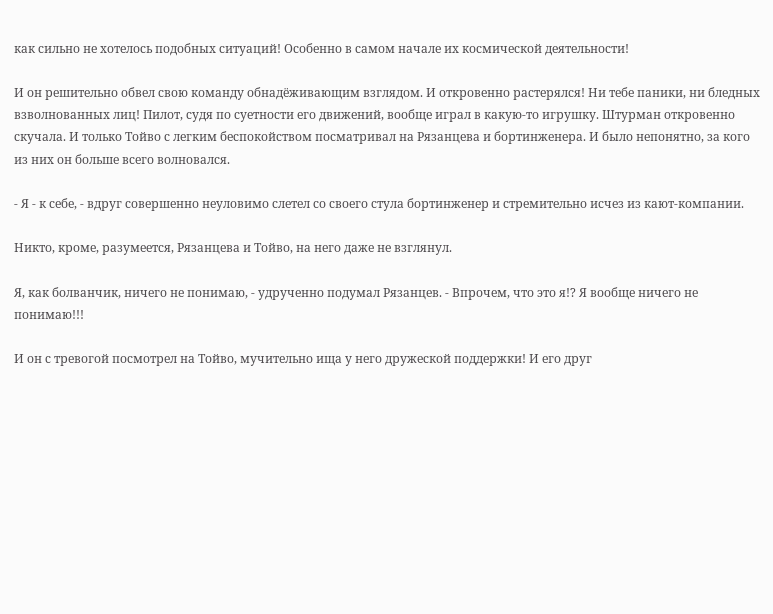как сильно не хотелось подобных ситуаций! Особенно в самом начале их космической деятельности!

И он решительно обвел свою команду обнадёживающим взглядом. И откровенно растерялся! Ни тебе паники, ни бледных взволнованных лиц! Пилот, судя по суетности его движений, вообще играл в какую-то игрушку. Штурман откровенно скучала. И только Тойво с легким беспокойством посматривал на Рязанцева и бортинженера. И было непонятно, за кого из них он больше всего волновался.

- Я - к себе, - вдруг совершенно неуловимо слетел со своего стула бортинженер и стремительно исчез из кают-компании.

Никто, кроме, разумеется, Рязанцева и Тойво, на него даже не взглянул.

Я, как болванчик, ничего не понимаю, - удрученно подумал Рязанцев. - Впрочем, что это я!? Я вообще ничего не понимаю!!!

И он с тревогой посмотрел на Тойво, мучительно ища у него дружеской поддержки! И его друг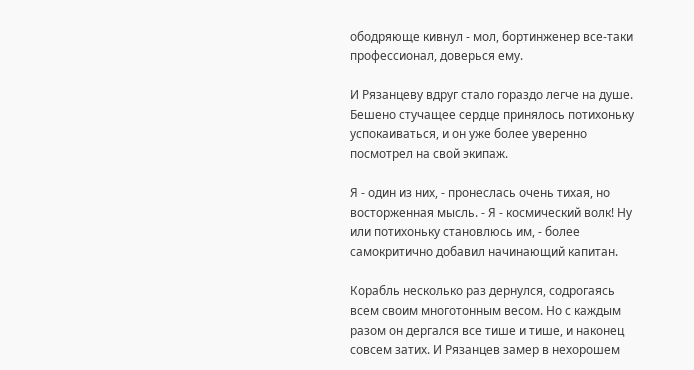ободряюще кивнул - мол, бортинженер все-таки профессионал, доверься ему.

И Рязанцеву вдруг стало гораздо легче на душе. Бешено стучащее сердце принялось потихоньку успокаиваться, и он уже более уверенно посмотрел на свой экипаж.

Я - один из них, - пронеслась очень тихая, но восторженная мысль. - Я - космический волк! Ну или потихоньку становлюсь им, - более самокритично добавил начинающий капитан.

Корабль несколько раз дернулся, содрогаясь всем своим многотонным весом. Но с каждым разом он дергался все тише и тише, и наконец совсем затих. И Рязанцев замер в нехорошем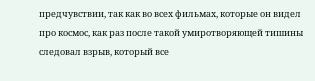предчувствии, так как во всех фильмах, которые он видел про космос, как раз после такой умиротворяющей тишины следовал взрыв, который все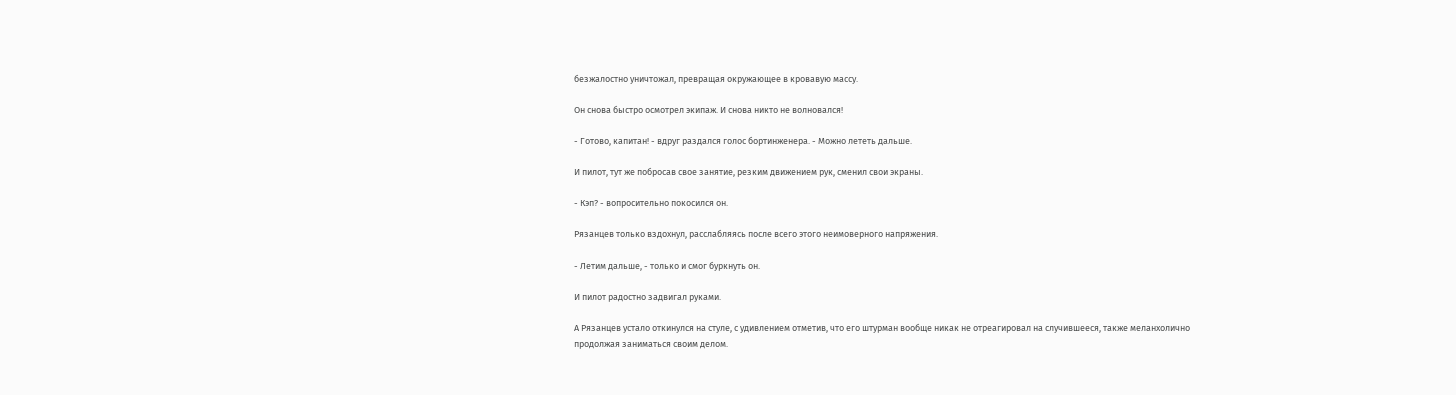безжалостно уничтожал, превращая окружающее в кровавую массу.

Он снова быстро осмотрел экипаж. И снова никто не волновался!

- Готово, капитан! - вдруг раздался голос бортинженера. - Можно лететь дальше.

И пилот, тут же побросав свое занятие, резким движением рук, сменил свои экраны.

- Кэп? - вопросительно покосился он.

Рязанцев только вздохнул, расслабляясь после всего этого неимоверного напряжения.

- Летим дальше, - только и смог буркнуть он.

И пилот радостно задвигал руками.

А Рязанцев устало откинулся на стуле, с удивлением отметив, что его штурман вообще никак не отреагировал на случившееся, также меланхолично продолжая заниматься своим делом.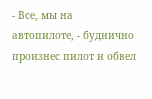- Все, мы на автопилоте, - буднично произнес пилот и обвел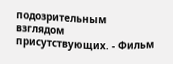подозрительным взглядом присутствующих. - Фильм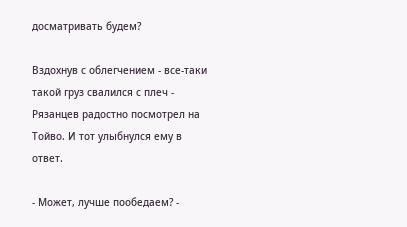досматривать будем?

Вздохнув с облегчением - все-таки такой груз свалился с плеч - Рязанцев радостно посмотрел на Тойво. И тот улыбнулся ему в ответ.

- Может, лучше пообедаем? -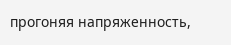прогоняя напряженность,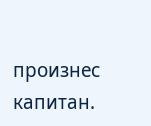произнес капитан.